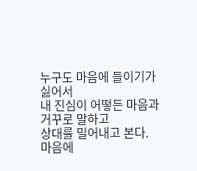누구도 마음에 들이기가 싫어서
내 진심이 어떻든 마음과 거꾸로 말하고
상대를 밀어내고 본다.
마음에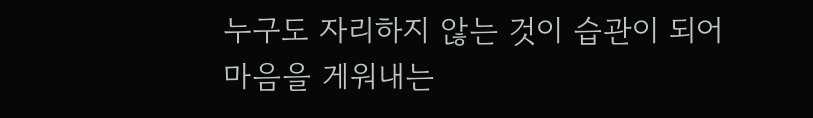누구도 자리하지 않는 것이 습관이 되어
마음을 게워내는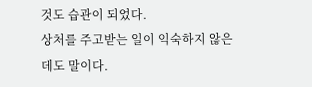것도 습관이 되었다.
상처를 주고받는 일이 익숙하지 않은데도 말이다.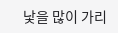낯을 많이 가리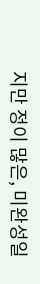지만 정이 많은, 미완성일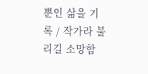뿐인 삶을 기록 / 작가라 불리길 소망함